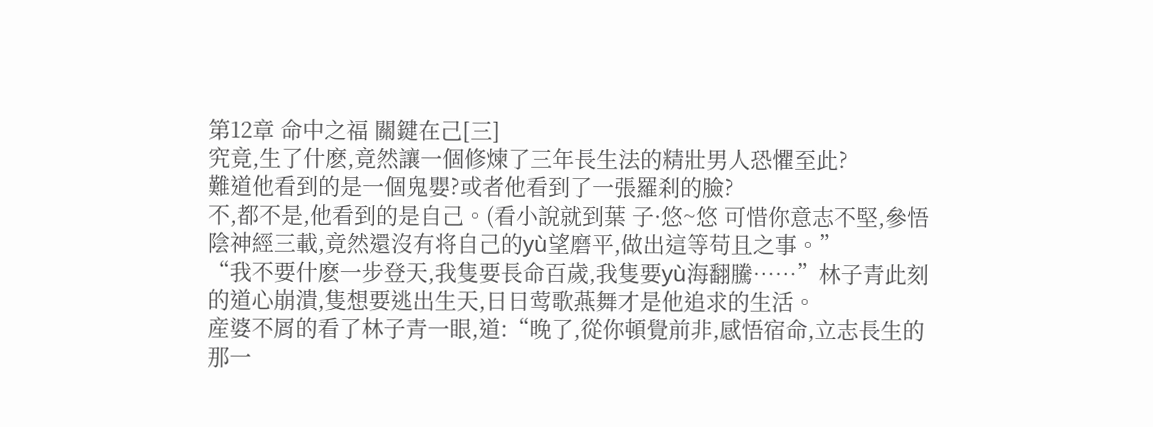第12章 命中之福 關鍵在己[三]
究竟,生了什麽,竟然讓一個修煉了三年長生法的精壯男人恐懼至此?
難道他看到的是一個鬼嬰?或者他看到了一張羅刹的臉?
不,都不是,他看到的是自己。(看小說就到葉 子·悠~悠 可惜你意志不堅,參悟陰神經三載,竟然還沒有将自己的yù望磨平,做出這等苟且之事。”
“我不要什麽一步登天,我隻要長命百歲,我隻要yù海翻騰……”林子青此刻的道心崩潰,隻想要逃出生天,日日莺歌燕舞才是他追求的生活。
産婆不屑的看了林子青一眼,道:“晚了,從你頓覺前非,感悟宿命,立志長生的那一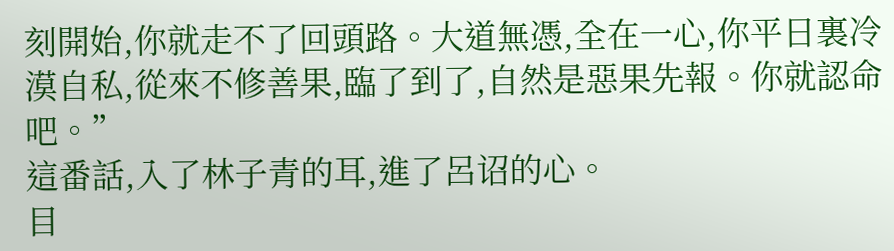刻開始,你就走不了回頭路。大道無憑,全在一心,你平日裏冷漠自私,從來不修善果,臨了到了,自然是惡果先報。你就認命吧。”
這番話,入了林子青的耳,進了呂诏的心。
目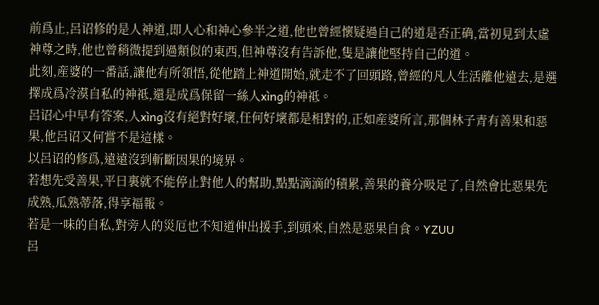前爲止,呂诏修的是人神道,即人心和神心參半之道,他也曾經懷疑過自己的道是否正确,當初見到太虛神尊之時,他也曾稍微提到過類似的東西,但神尊沒有告訴他,隻是讓他堅持自己的道。
此刻,産婆的一番話,讓他有所領悟,從他踏上神道開始,就走不了回頭路,曾經的凡人生活離他遠去,是選擇成爲冷漠自私的神祗,還是成爲保留一絲人xìng的神祗。
呂诏心中早有答案,人xìng沒有絕對好壞,任何好壞都是相對的,正如産婆所言,那個林子青有善果和惡果,他呂诏又何嘗不是這樣。
以呂诏的修爲,遠遠沒到斬斷因果的境界。
若想先受善果,平日裏就不能停止對他人的幫助,點點滴滴的積累,善果的養分吸足了,自然會比惡果先成熟,瓜熟蒂落,得享福報。
若是一味的自私,對旁人的災厄也不知道伸出援手,到頭來,自然是惡果自食。YZUU
呂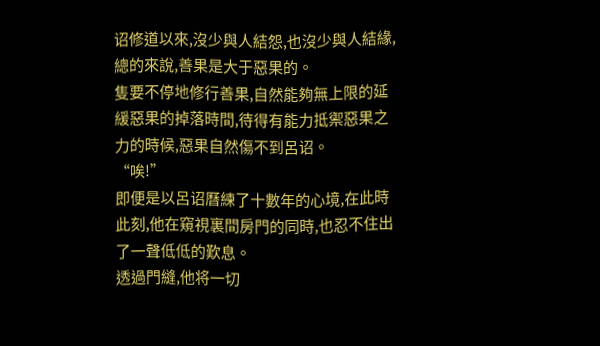诏修道以來,沒少與人結怨,也沒少與人結緣,總的來說,善果是大于惡果的。
隻要不停地修行善果,自然能夠無上限的延緩惡果的掉落時間,待得有能力抵禦惡果之力的時候,惡果自然傷不到呂诏。
“唉!”
即便是以呂诏曆練了十數年的心境,在此時此刻,他在窺視裏間房門的同時,也忍不住出了一聲低低的歎息。
透過門縫,他将一切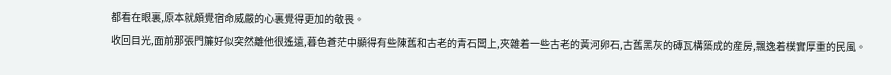都看在眼裏,原本就頗覺宿命威嚴的心裏覺得更加的敬畏。
收回目光,面前那張門簾好似突然離他很遙遠,暮色蒼茫中顯得有些陳舊和古老的青石闆上,夾雜着一些古老的黃河卵石,古舊黑灰的磚瓦構築成的産房,飄逸着樸實厚重的民風。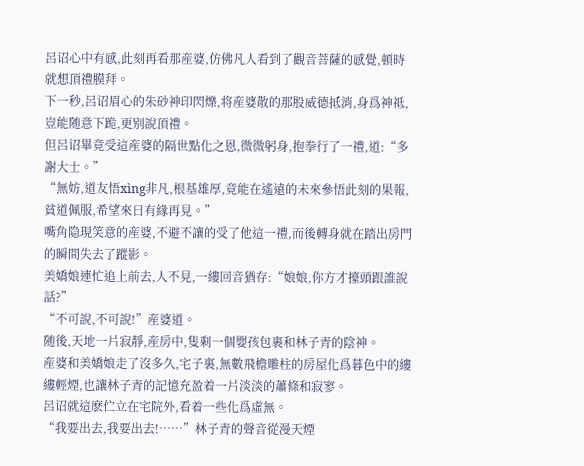呂诏心中有感,此刻再看那産婆,仿佛凡人看到了觀音菩薩的感覺,頓時就想頂禮膜拜。
下一秒,呂诏眉心的朱砂神印閃爍,将産婆散的那股威德抵消,身爲神祗,豈能随意下跪,更别說頂禮。
但呂诏畢竟受這産婆的隔世點化之恩,微微躬身,抱拳行了一禮,道:“多謝大士。”
“無妨,道友悟xìng非凡,根基雄厚,竟能在遙遠的未來參悟此刻的果報,貧道佩服,希望來日有緣再見。”
嘴角隐現笑意的産婆,不避不讓的受了他這一禮,而後轉身就在踏出房門的瞬間失去了蹤影。
美嬌娘連忙追上前去,人不見,一縷回音猶存:“娘娘,你方才擡頭跟誰說話?”
“不可說,不可說!”産婆道。
随後,天地一片寂靜,産房中,隻剩一個嬰孩包裹和林子青的陰神。
産婆和美嬌娘走了沒多久,宅子裏,無數飛檐雕柱的房屋化爲暮色中的縷縷輕煙,也讓林子青的記憶充盈着一片淡淡的蕭條和寂寥。
呂诏就這麽伫立在宅院外,看着一些化爲虛無。
“我要出去,我要出去!……”林子青的聲音從漫天煙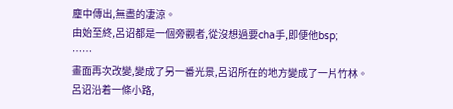塵中傳出,無盡的凄涼。
由始至終,呂诏都是一個旁觀者,從沒想過要cha手,即便他bsp;
……
畫面再次改變,變成了另一番光景,呂诏所在的地方變成了一片竹林。
呂诏沿着一條小路,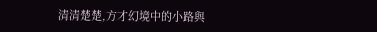清清楚楚,方才幻境中的小路與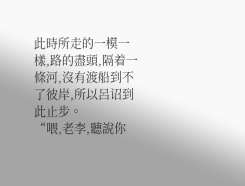此時所走的一模一樣,路的盡頭,隔着一條河,沒有渡船到不了彼岸,所以呂诏到此止步。
“喂,老李,聽說你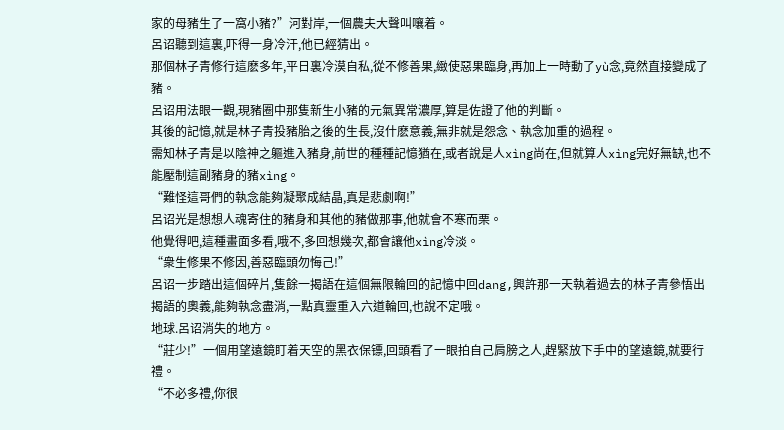家的母豬生了一窩小豬?”河對岸,一個農夫大聲叫嚷着。
呂诏聽到這裏,吓得一身冷汗,他已經猜出。
那個林子青修行這麽多年,平日裏冷漠自私,從不修善果,緻使惡果臨身,再加上一時動了yù念,竟然直接變成了豬。
呂诏用法眼一觀,現豬圈中那隻新生小豬的元氣異常濃厚,算是佐證了他的判斷。
其後的記憶,就是林子青投豬胎之後的生長,沒什麽意義,無非就是怨念、執念加重的過程。
需知林子青是以陰神之軀進入豬身,前世的種種記憶猶在,或者說是人xìng尚在,但就算人xìng完好無缺,也不能壓制這副豬身的豬xìng。
“難怪這哥們的執念能夠凝聚成結晶,真是悲劇啊!”
呂诏光是想想人魂寄住的豬身和其他的豬做那事,他就會不寒而栗。
他覺得吧,這種畫面多看,哦不,多回想幾次,都會讓他xìng冷淡。
“衆生修果不修因,善惡臨頭勿悔己!”
呂诏一步踏出這個碎片,隻餘一揭語在這個無限輪回的記憶中回dang,興許那一天執着過去的林子青參悟出揭語的奧義,能夠執念盡消,一點真靈重入六道輪回,也說不定哦。
地球.呂诏消失的地方。
“莊少!”一個用望遠鏡盯着天空的黑衣保镖,回頭看了一眼拍自己肩膀之人,趕緊放下手中的望遠鏡,就要行禮。
“不必多禮,你很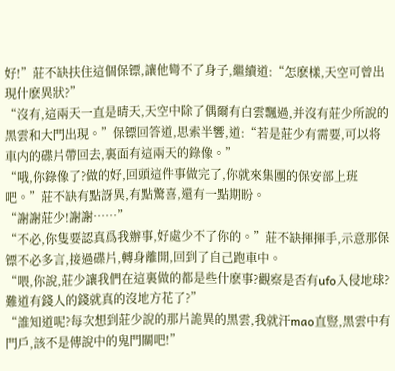好!”莊不缺扶住這個保镖,讓他彎不了身子,繼續道:“怎麽樣,天空可曾出現什麽異狀?”
“沒有,這兩天一直是晴天,天空中除了偶爾有白雲飄過,并沒有莊少所說的黑雲和大門出現。”保镖回答道,思索半響,道:“若是莊少有需要,可以将車内的碟片帶回去,裏面有這兩天的錄像。”
“哦,你錄像了?做的好,回頭這件事做完了,你就來集團的保安部上班吧。”莊不缺有點訝異,有點驚喜,還有一點期盼。
“謝謝莊少!謝謝……”
“不必,你隻要認真爲我辦事,好處少不了你的。”莊不缺揮揮手,示意那保镖不必多言,接過碟片,轉身離開,回到了自己跑車中。
“喂,你說,莊少讓我們在這裏做的都是些什麽事?觀察是否有ufo入侵地球?難道有錢人的錢就真的沒地方花了?”
“誰知道呢?每次想到莊少說的那片詭異的黑雲,我就汗mao直豎,黑雲中有門戶,該不是傳說中的鬼門關吧!”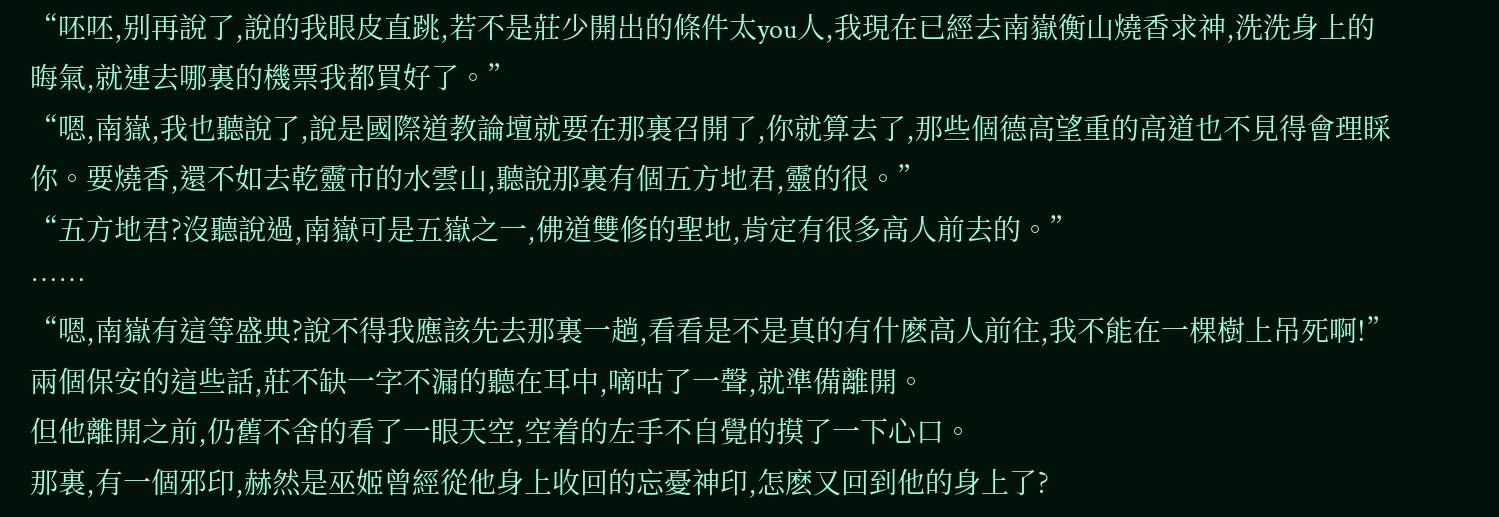“呸呸,别再說了,說的我眼皮直跳,若不是莊少開出的條件太you人,我現在已經去南嶽衡山燒香求神,洗洗身上的晦氣,就連去哪裏的機票我都買好了。”
“嗯,南嶽,我也聽說了,說是國際道教論壇就要在那裏召開了,你就算去了,那些個德高望重的高道也不見得會理睬你。要燒香,還不如去乾靈市的水雲山,聽說那裏有個五方地君,靈的很。”
“五方地君?沒聽說過,南嶽可是五嶽之一,佛道雙修的聖地,肯定有很多高人前去的。”
……
“嗯,南嶽有這等盛典?說不得我應該先去那裏一趟,看看是不是真的有什麽高人前往,我不能在一棵樹上吊死啊!”
兩個保安的這些話,莊不缺一字不漏的聽在耳中,嘀咕了一聲,就準備離開。
但他離開之前,仍舊不舍的看了一眼天空,空着的左手不自覺的摸了一下心口。
那裏,有一個邪印,赫然是巫姬曾經從他身上收回的忘憂神印,怎麽又回到他的身上了?